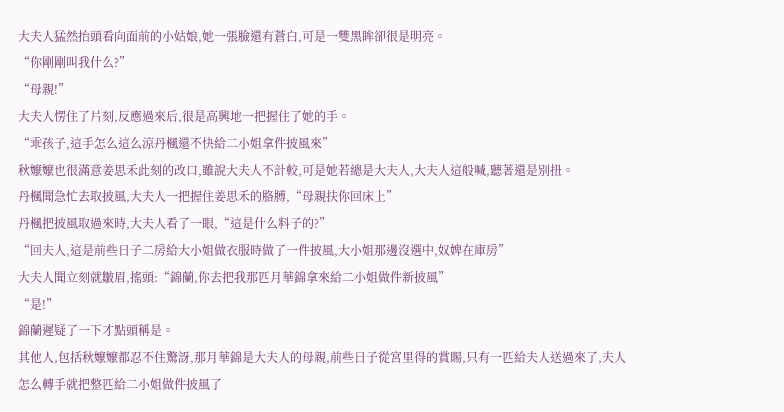大夫人猛然抬頭看向面前的小姑娘,她一張臉還有蒼白,可是一雙黑眸卻很是明亮。
“你剛剛叫我什么?”
“母親!”
大夫人愣住了片刻,反應過來后,很是高興地一把握住了她的手。
“乖孩子,這手怎么這么涼丹楓還不快給二小姐拿件披風來”
秋嬤嬤也很滿意姜思禾此刻的改口,雖說大夫人不計較,可是她若總是大夫人,大夫人這般喊,聽著還是別扭。
丹楓聞急忙去取披風,大夫人一把握住姜思禾的胳膊,“母親扶你回床上”
丹楓把披風取過來時,大夫人看了一眼,“這是什么料子的?”
“回夫人,這是前些日子二房給大小姐做衣服時做了一件披風,大小姐那邊沒選中,奴婢在庫房”
大夫人聞立刻就皺眉,搖頭:“錦蘭,你去把我那匹月華錦拿來給二小姐做件新披風”
“是!”
錦蘭遲疑了一下才點頭稱是。
其他人,包括秋嬤嬤都忍不住驚訝,那月華錦是大夫人的母親,前些日子從宮里得的賞賜,只有一匹給夫人送過來了,夫人怎么轉手就把整匹給二小姐做件披風了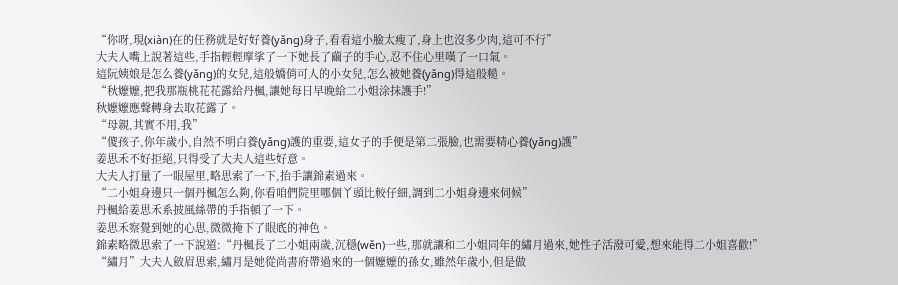“你呀,現(xiàn)在的任務就是好好養(yǎng)身子,看看這小臉太瘦了,身上也沒多少肉,這可不行”
大夫人嘴上說著這些,手指輕輕摩挲了一下她長了繭子的手心,忍不住心里嘆了一口氣。
這阮姨娘是怎么養(yǎng)的女兒,這般嬌俏可人的小女兒,怎么被她養(yǎng)得這般糙。
“秋嬤嬤,把我那瓶桃花花露給丹楓,讓她每日早晚給二小姐涂抹護手!”
秋嬤嬤應聲轉身去取花露了。
“母親,其實不用,我”
“傻孩子,你年歲小,自然不明白養(yǎng)護的重要,這女子的手便是第二張臉,也需要精心養(yǎng)護”
姜思禾不好拒絕,只得受了大夫人這些好意。
大夫人打量了一眼屋里,略思索了一下,抬手讓錦素過來。
“二小姐身邊只一個丹楓怎么夠,你看咱們院里哪個丫頭比較仔細,調到二小姐身邊來伺候”
丹楓給姜思禾系披風絲帶的手指頓了一下。
姜思禾察覺到她的心思,微微掩下了眼底的神色。
錦素略微思索了一下說道:“丹楓長了二小姐兩歲,沉穩(wěn)一些,那就讓和二小姐同年的繡月過來,她性子活潑可愛,想來能得二小姐喜歡!”
“繡月”大夫人斂眉思索,繡月是她從尚書府帶過來的一個嬤嬤的孫女,雖然年歲小,但是做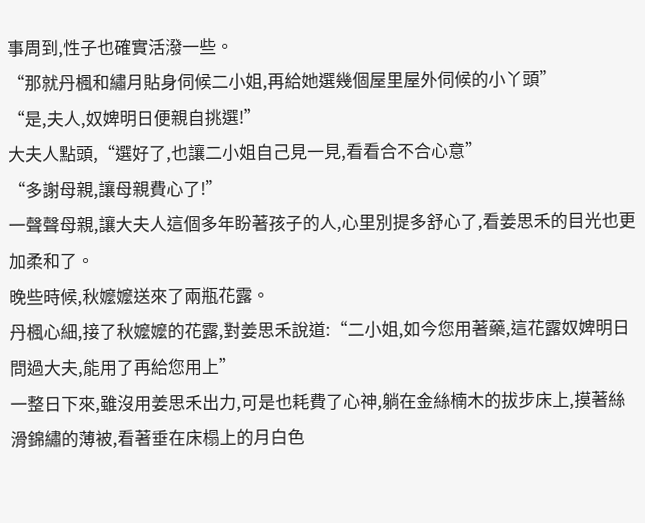事周到,性子也確實活潑一些。
“那就丹楓和繡月貼身伺候二小姐,再給她選幾個屋里屋外伺候的小丫頭”
“是,夫人,奴婢明日便親自挑選!”
大夫人點頭,“選好了,也讓二小姐自己見一見,看看合不合心意”
“多謝母親,讓母親費心了!”
一聲聲母親,讓大夫人這個多年盼著孩子的人,心里別提多舒心了,看姜思禾的目光也更加柔和了。
晚些時候,秋嬤嬤送來了兩瓶花露。
丹楓心細,接了秋嬤嬤的花露,對姜思禾說道:“二小姐,如今您用著藥,這花露奴婢明日問過大夫,能用了再給您用上”
一整日下來,雖沒用姜思禾出力,可是也耗費了心神,躺在金絲楠木的拔步床上,摸著絲滑錦繡的薄被,看著垂在床榻上的月白色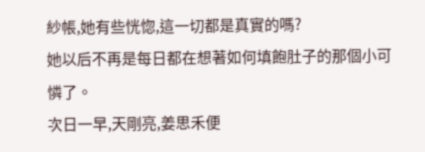紗帳,她有些恍惚,這一切都是真實的嗎?
她以后不再是每日都在想著如何填飽肚子的那個小可憐了。
次日一早,天剛亮,姜思禾便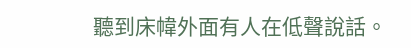聽到床幃外面有人在低聲說話。